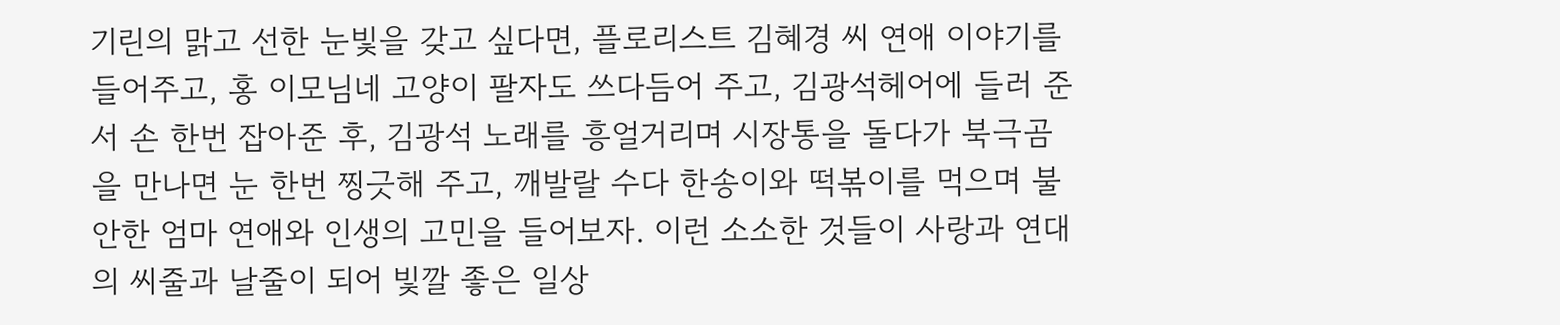기린의 맑고 선한 눈빛을 갖고 싶다면, 플로리스트 김혜경 씨 연애 이야기를 들어주고, 홍 이모님네 고양이 팔자도 쓰다듬어 주고, 김광석헤어에 들러 준서 손 한번 잡아준 후, 김광석 노래를 흥얼거리며 시장통을 돌다가 북극곰을 만나면 눈 한번 찡긋해 주고, 깨발랄 수다 한송이와 떡볶이를 먹으며 불안한 엄마 연애와 인생의 고민을 들어보자. 이런 소소한 것들이 사랑과 연대의 씨줄과 날줄이 되어 빛깔 좋은 일상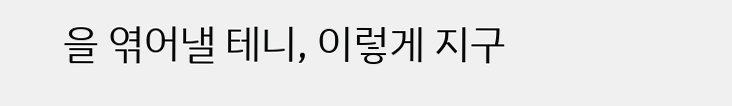을 엮어낼 테니, 이렇게 지구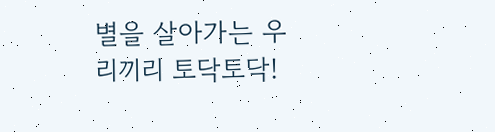별을 살아가는 우리끼리 토닥토닥!